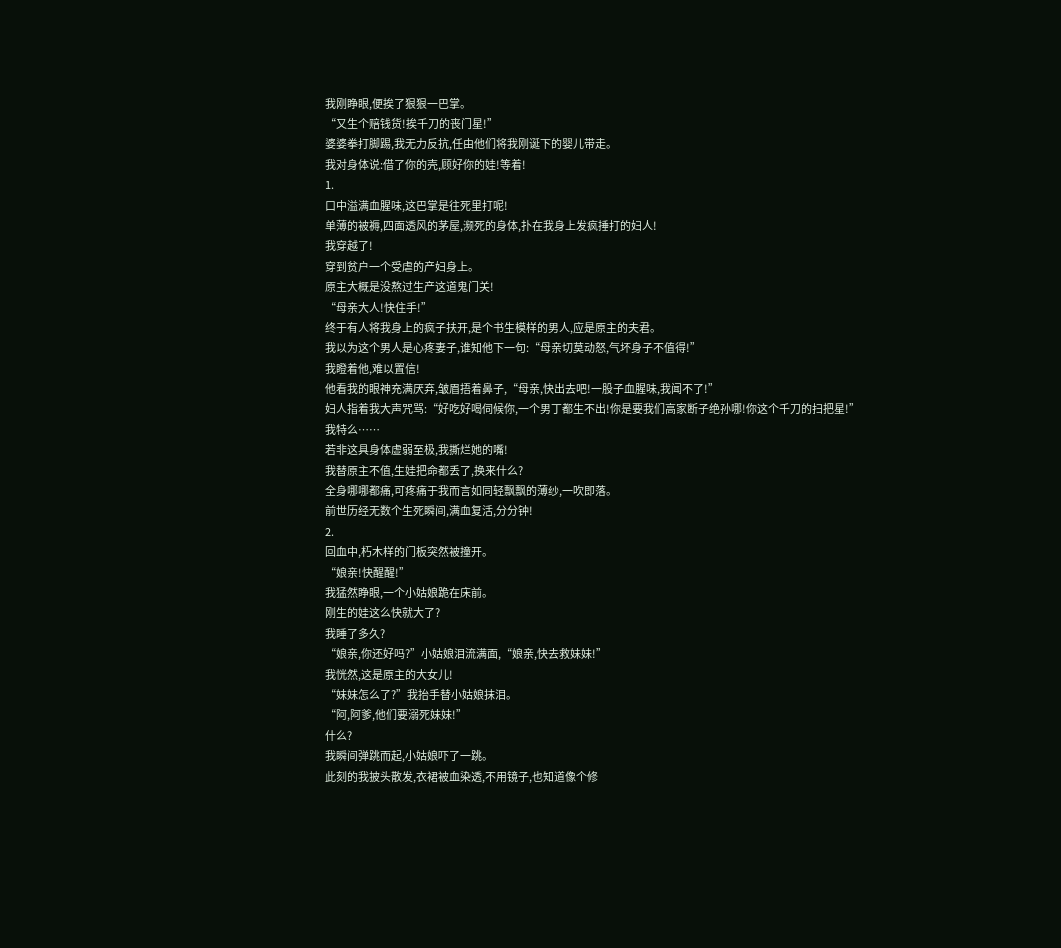我刚睁眼,便挨了狠狠一巴掌。
“又生个赔钱货!挨千刀的丧门星!”
婆婆拳打脚踢,我无力反抗,任由他们将我刚诞下的婴儿带走。
我对身体说:借了你的壳,顾好你的娃!等着!
1.
口中溢满血腥味,这巴掌是往死里打呢!
单薄的被褥,四面透风的茅屋,濒死的身体,扑在我身上发疯捶打的妇人!
我穿越了!
穿到贫户一个受虐的产妇身上。
原主大概是没熬过生产这道鬼门关!
“母亲大人!快住手!”
终于有人将我身上的疯子扶开,是个书生模样的男人,应是原主的夫君。
我以为这个男人是心疼妻子,谁知他下一句:“母亲切莫动怒,气坏身子不值得!”
我瞪着他,难以置信!
他看我的眼神充满厌弃,皱眉捂着鼻子,“母亲,快出去吧!一股子血腥味,我闻不了!”
妇人指着我大声咒骂:“好吃好喝伺候你,一个男丁都生不出!你是要我们高家断子绝孙哪!你这个千刀的扫把星!”
我特么……
若非这具身体虚弱至极,我撕烂她的嘴!
我替原主不值,生娃把命都丢了,换来什么?
全身哪哪都痛,可疼痛于我而言如同轻飘飘的薄纱,一吹即落。
前世历经无数个生死瞬间,满血复活,分分钟!
2.
回血中,朽木样的门板突然被撞开。
“娘亲!快醒醒!”
我猛然睁眼,一个小姑娘跪在床前。
刚生的娃这么快就大了?
我睡了多久?
“娘亲,你还好吗?”小姑娘泪流满面,“娘亲,快去救妹妹!”
我恍然,这是原主的大女儿!
“妹妹怎么了?”我抬手替小姑娘抹泪。
“阿,阿爹,他们要溺死妹妹!”
什么?
我瞬间弹跳而起,小姑娘吓了一跳。
此刻的我披头散发,衣裙被血染透,不用镜子,也知道像个修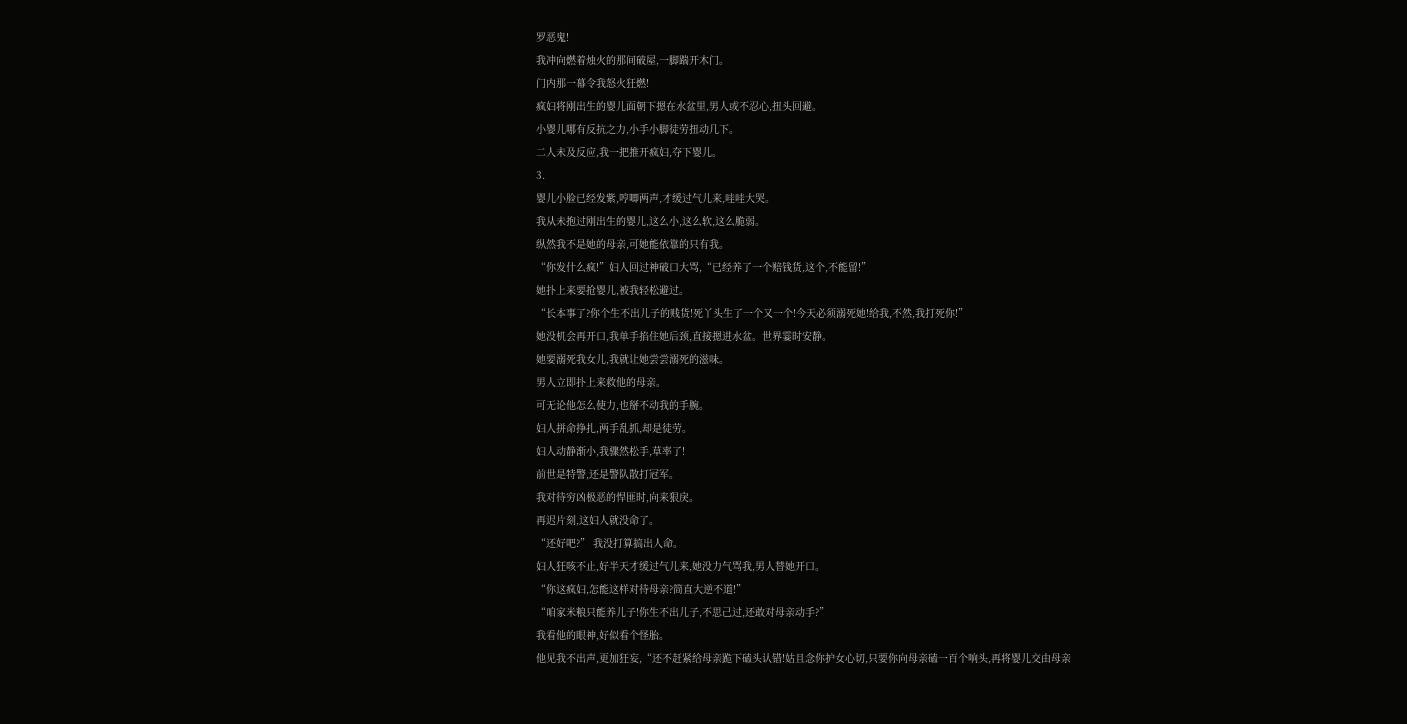罗恶鬼!
我冲向燃着烛火的那间破屋,一脚踹开木门。
门内那一幕令我怒火狂燃!
疯妇将刚出生的婴儿面朝下摁在水盆里,男人或不忍心,扭头回避。
小婴儿哪有反抗之力,小手小脚徒劳扭动几下。
二人未及反应,我一把推开疯妇,夺下婴儿。
3.
婴儿小脸已经发紫,哼唧两声,才缓过气儿来,哇哇大哭。
我从未抱过刚出生的婴儿,这么小,这么软,这么脆弱。
纵然我不是她的母亲,可她能依靠的只有我。
“你发什么疯!”妇人回过神破口大骂,“已经养了一个赔钱货,这个,不能留!”
她扑上来要抢婴儿,被我轻松避过。
“长本事了?你个生不出儿子的贱货!死丫头生了一个又一个!今天必须溺死她!给我,不然,我打死你!”
她没机会再开口,我单手掐住她后颈,直接摁进水盆。世界霎时安静。
她要溺死我女儿,我就让她尝尝溺死的滋味。
男人立即扑上来救他的母亲。
可无论他怎么使力,也掰不动我的手腕。
妇人拼命挣扎,两手乱抓,却是徒劳。
妇人动静渐小,我骤然松手,草率了!
前世是特警,还是警队散打冠军。
我对待穷凶极恶的悍匪时,向来狠戾。
再迟片刻,这妇人就没命了。
“还好吧?” 我没打算搞出人命。
妇人狂咳不止,好半天才缓过气儿来,她没力气骂我,男人替她开口。
“你这疯妇,怎能这样对待母亲?简直大逆不道!”
“咱家米粮只能养儿子!你生不出儿子,不思己过,还敢对母亲动手?”
我看他的眼神,好似看个怪胎。
他见我不出声,更加狂妄,“还不赶紧给母亲跪下磕头认错!姑且念你护女心切,只要你向母亲磕一百个响头,再将婴儿交由母亲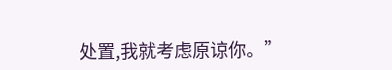处置,我就考虑原谅你。”